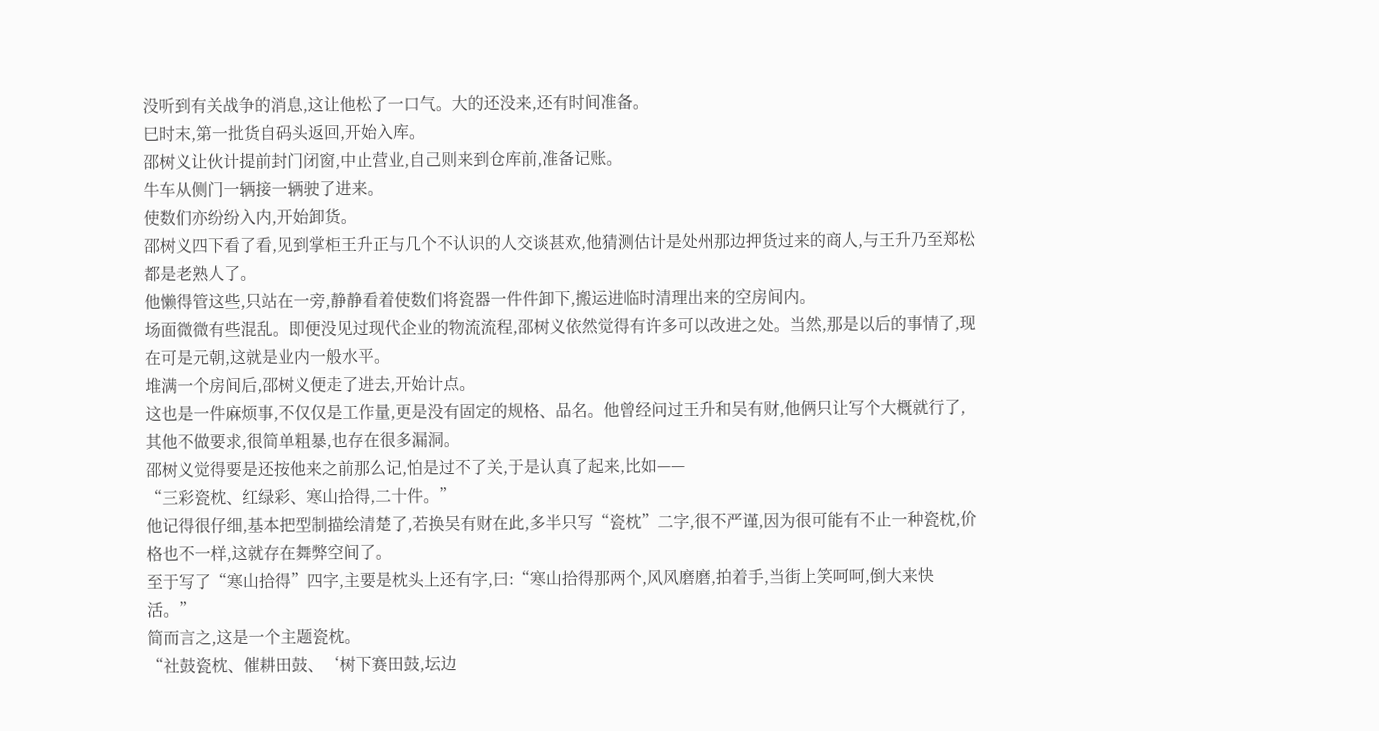没听到有关战争的消息,这让他松了一口气。大的还没来,还有时间准备。
巳时末,第一批货自码头返回,开始入库。
邵树义让伙计提前封门闭窗,中止营业,自己则来到仓库前,准备记账。
牛车从侧门一辆接一辆驶了进来。
使数们亦纷纷入内,开始卸货。
邵树义四下看了看,见到掌柜王升正与几个不认识的人交谈甚欢,他猜测估计是处州那边押货过来的商人,与王升乃至郑松都是老熟人了。
他懒得管这些,只站在一旁,静静看着使数们将瓷器一件件卸下,搬运进临时清理出来的空房间内。
场面微微有些混乱。即便没见过现代企业的物流流程,邵树义依然觉得有许多可以改进之处。当然,那是以后的事情了,现在可是元朝,这就是业内一般水平。
堆满一个房间后,邵树义便走了进去,开始计点。
这也是一件麻烦事,不仅仅是工作量,更是没有固定的规格、品名。他曾经问过王升和吴有财,他俩只让写个大概就行了,其他不做要求,很简单粗暴,也存在很多漏洞。
邵树义觉得要是还按他来之前那么记,怕是过不了关,于是认真了起来,比如——
“三彩瓷枕、红绿彩、寒山拾得,二十件。”
他记得很仔细,基本把型制描绘清楚了,若换吴有财在此,多半只写“瓷枕”二字,很不严谨,因为很可能有不止一种瓷枕,价格也不一样,这就存在舞弊空间了。
至于写了“寒山拾得”四字,主要是枕头上还有字,曰:“寒山拾得那两个,风风磨磨,拍着手,当街上笑呵呵,倒大来快活。”
简而言之,这是一个主题瓷枕。
“社鼓瓷枕、催耕田鼓、‘树下赛田鼓,坛边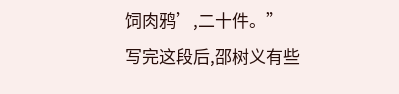饲肉鸦’,二十件。”
写完这段后,邵树义有些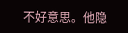不好意思。他隐